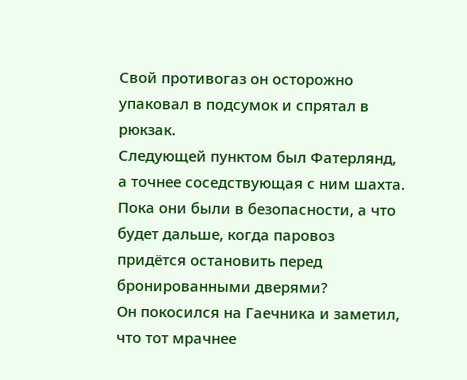Свой противогаз он осторожно упаковал в подсумок и спрятал в рюкзак.
Следующей пунктом был Фатерлянд, а точнее соседствующая с ним шахта. Пока они были в безопасности, а что будет дальше, когда паровоз придётся остановить перед бронированными дверями?
Он покосился на Гаечника и заметил, что тот мрачнее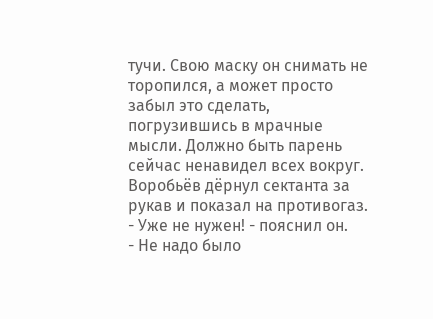тучи. Свою маску он снимать не торопился, а может просто забыл это сделать, погрузившись в мрачные мысли. Должно быть парень сейчас ненавидел всех вокруг.
Воробьёв дёрнул сектанта за рукав и показал на противогаз.
- Уже не нужен! - пояснил он.
- Не надо было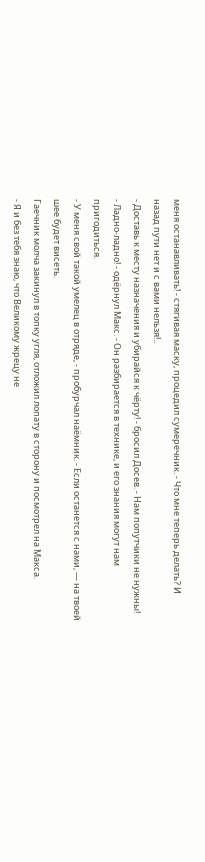меня останавливать! - стягивая маску, процедил сумеречник. - Что мне теперь делать? И назад пути нет и с вами нельзя!..
- Доставь к месту назначения и убирайся к чёрту! - бросил Досев. - Нам попутчики не нужны!
- Ладно-ладно! - одёрнул Макс. - Он разбирается в технике, и его знания могут нам пригодиться.
- У меня свой такой умелец в отряде, - пробурчал наёмник. - Если останется с нами, — на твоей шее будет висеть.
Гаечник молча закинул в топку угля, отложил лопату в сторону и посмотрел на Макса.
- Я и без тебя знаю, что Великому жрецу не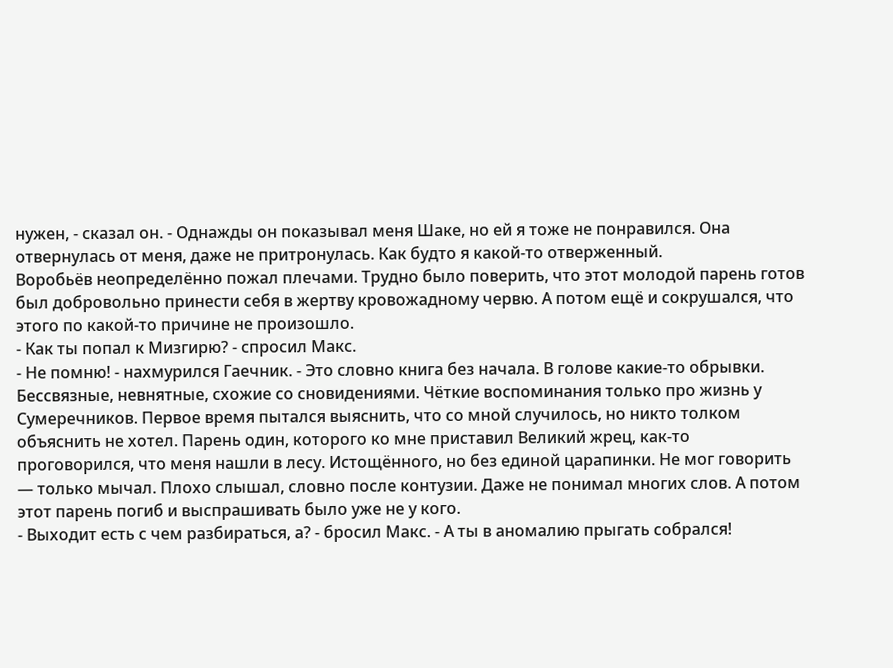нужен, - сказал он. - Однажды он показывал меня Шаке, но ей я тоже не понравился. Она отвернулась от меня, даже не притронулась. Как будто я какой-то отверженный.
Воробьёв неопределённо пожал плечами. Трудно было поверить, что этот молодой парень готов был добровольно принести себя в жертву кровожадному червю. А потом ещё и сокрушался, что этого по какой-то причине не произошло.
- Как ты попал к Мизгирю? - спросил Макс.
- Не помню! - нахмурился Гаечник. - Это словно книга без начала. В голове какие-то обрывки. Бессвязные, невнятные, схожие со сновидениями. Чёткие воспоминания только про жизнь у Сумеречников. Первое время пытался выяснить, что со мной случилось, но никто толком объяснить не хотел. Парень один, которого ко мне приставил Великий жрец, как-то проговорился, что меня нашли в лесу. Истощённого, но без единой царапинки. Не мог говорить — только мычал. Плохо слышал, словно после контузии. Даже не понимал многих слов. А потом этот парень погиб и выспрашивать было уже не у кого.
- Выходит есть с чем разбираться, а? - бросил Макс. - А ты в аномалию прыгать собрался!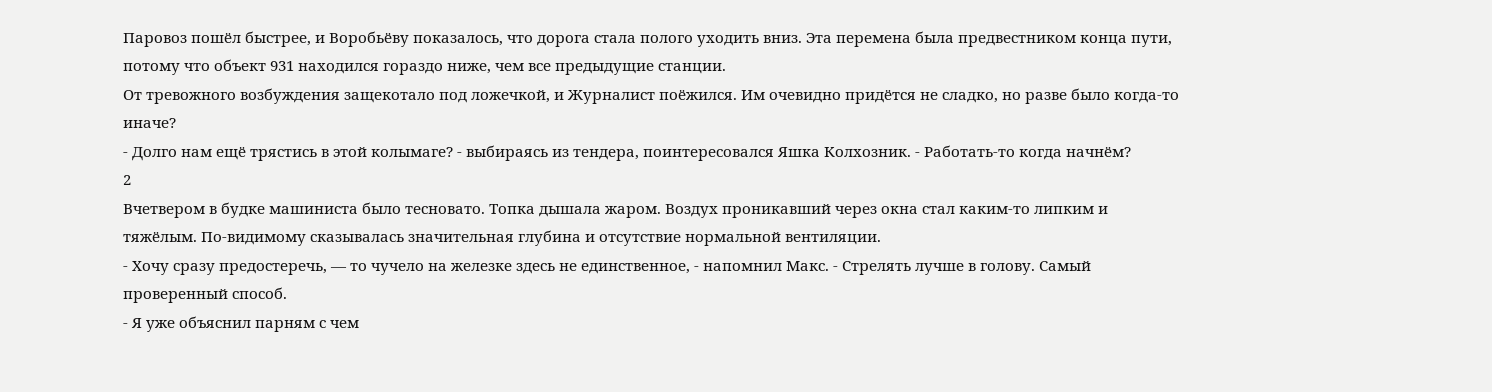Паровоз пошёл быстрее, и Воробьёву показалось, что дорога стала полого уходить вниз. Эта перемена была предвестником конца пути, потому что объект 931 находился гораздо ниже, чем все предыдущие станции.
От тревожного возбуждения защекотало под ложечкой, и Журналист поёжился. Им очевидно придётся не сладко, но разве было когда-то иначе?
- Долго нам ещё трястись в этой колымаге? - выбираясь из тендера, поинтересовался Яшка Колхозник. - Работать-то когда начнём?
2
Вчетвером в будке машиниста было тесновато. Топка дышала жаром. Воздух проникавший через окна стал каким-то липким и тяжёлым. По-видимому сказывалась значительная глубина и отсутствие нормальной вентиляции.
- Хочу сразу предостеречь, — то чучело на железке здесь не единственное, - напомнил Макс. - Стрелять лучше в голову. Самый проверенный способ.
- Я уже объяснил парням с чем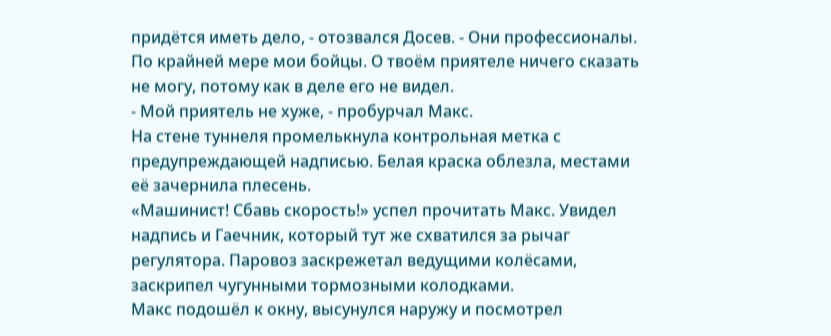придётся иметь дело, - отозвался Досев. - Они профессионалы. По крайней мере мои бойцы. О твоём приятеле ничего сказать не могу, потому как в деле его не видел.
- Мой приятель не хуже, - пробурчал Макс.
На стене туннеля промелькнула контрольная метка с предупреждающей надписью. Белая краска облезла, местами её зачернила плесень.
«Машинист! Сбавь скорость!» успел прочитать Макс. Увидел надпись и Гаечник, который тут же схватился за рычаг регулятора. Паровоз заскрежетал ведущими колёсами, заскрипел чугунными тормозными колодками.
Макс подошёл к окну, высунулся наружу и посмотрел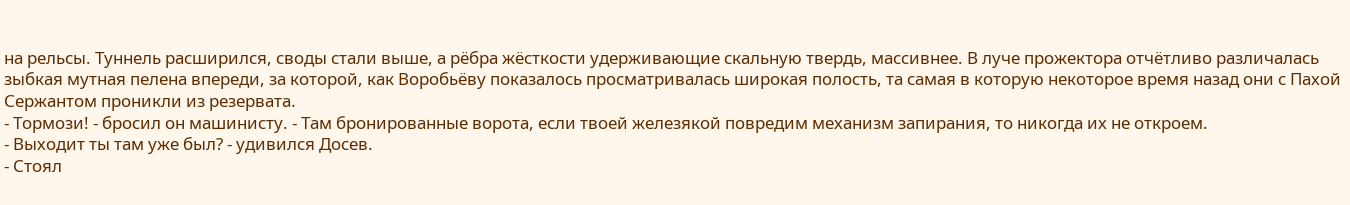на рельсы. Туннель расширился, своды стали выше, а рёбра жёсткости удерживающие скальную твердь, массивнее. В луче прожектора отчётливо различалась зыбкая мутная пелена впереди, за которой, как Воробьёву показалось просматривалась широкая полость, та самая в которую некоторое время назад они с Пахой Сержантом проникли из резервата.
- Тормози! - бросил он машинисту. - Там бронированные ворота, если твоей железякой повредим механизм запирания, то никогда их не откроем.
- Выходит ты там уже был? - удивился Досев.
- Стоял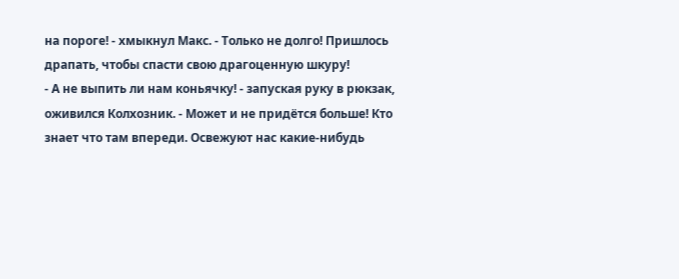на пороге! - хмыкнул Макс. - Только не долго! Пришлось драпать, чтобы спасти свою драгоценную шкуру!
- А не выпить ли нам коньячку! - запуская руку в рюкзак, оживился Колхозник. - Может и не придётся больше! Кто знает что там впереди. Освежуют нас какие-нибудь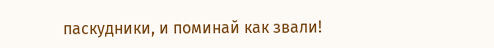паскудники, и поминай как звали!